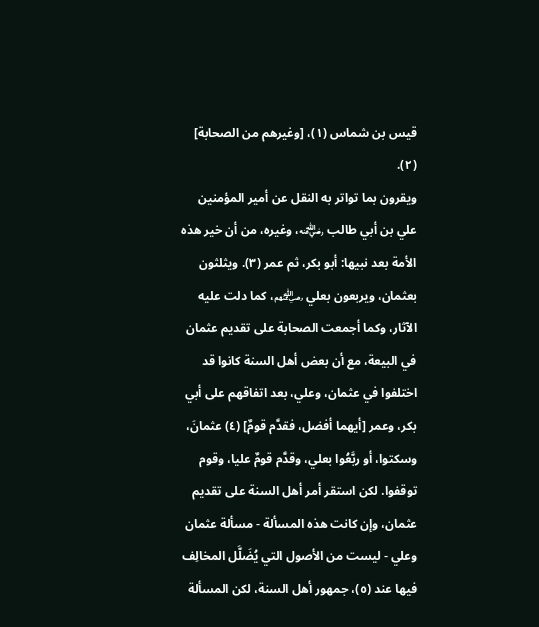قيس بن شماس (١)، [وغيرهم من الصحابة] (٢).
ويقرون بما تواتر به النقل عن أمير المؤمنين علي بن أبي طالب ﵁، وغيره، من أن خير هذه الأمة بعد نبيها: أبو بكر، ثم عمر (٣). ويثلثون بعثمان، ويربعون بعلي ﵃، كما دلت عليه الآثار، وكما أجمعت الصحابة على تقديم عثمان في البيعة، مع أن بعض أهل السنة كانوا قد اختلفوا في عثمان، وعلي، بعد اتفاقهم على أبي بكر، وعمر [أيهما أفضل، فقدَّم قومٌ] (٤) عثمانَ، وسكتوا، أو ربَّعُوا بعلي، وقدَّم قومٌ عليا، وقوم توقفوا. لكن استقر أمر أهل السنة على تقديم عثمان، وإن كانت هذه المسألة - مسألة عثمان وعلي - ليست من الأصول التي يُضَلَّل المخالِف فيها عند (٥)، جمهور أهل السنة، لكن المسألة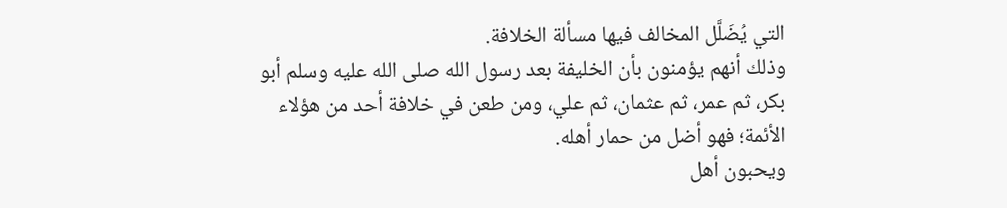التي يُضَلَّل المخالف فيها مسألة الخلافة.
وذلك أنهم يؤمنون بأن الخليفة بعد رسول الله صلى الله عليه وسلم أبو بكر، ثم عمر، ثم عثمان، ثم علي، ومن طعن في خلافة أحد من هؤلاء الأئمة؛ فهو أضل من حمار أهله.
ويحبون أهل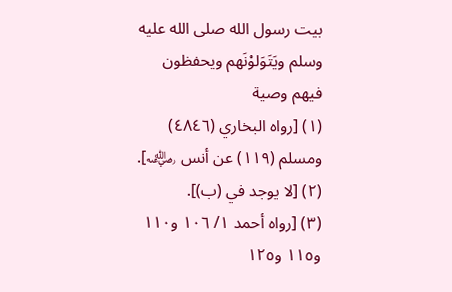بيت رسول الله صلى الله عليه وسلم ويَتَوَلوْنَهم ويحفظون فيهم وصية
(١) [رواه البخاري (٤٨٤٦) ومسلم (١١٩) عن أنس ﵁].
(٢) [لا يوجد في (ب)].
(٣) [رواه أحمد ١/ ١٠٦ و١١٠ و١١٥ و١٢٥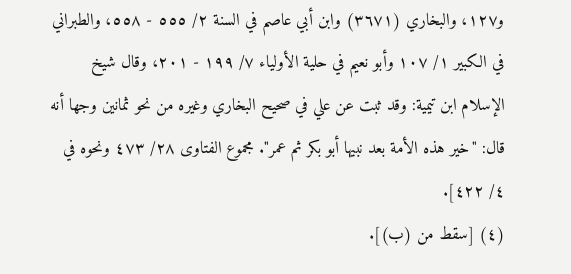و١٢٧، والبخاري (٣٦٧١) وابن أبي عاصم في السنة ٢/ ٥٥٥ - ٥٥٨، والطبراني في الكبير ١/ ١٠٧ وأبو نعيم في حلية الأولياء ٧/ ١٩٩ - ٢٠١، وقال شيخ الإسلام ابن تيمية: وقد ثبت عن علي في صحيح البخاري وغيره من نحو ثمانين وجها أنه قال: "خير هذه الأمة بعد نبيها أبو بكر ثم عمر". مجموع الفتاوى ٢٨/ ٤٧٣ ونحوه في ٤/ ٤٢٢].
(٤) [سقط من (ب)].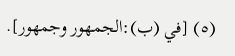(٥) [في (ب):الجمهور وجمهور].